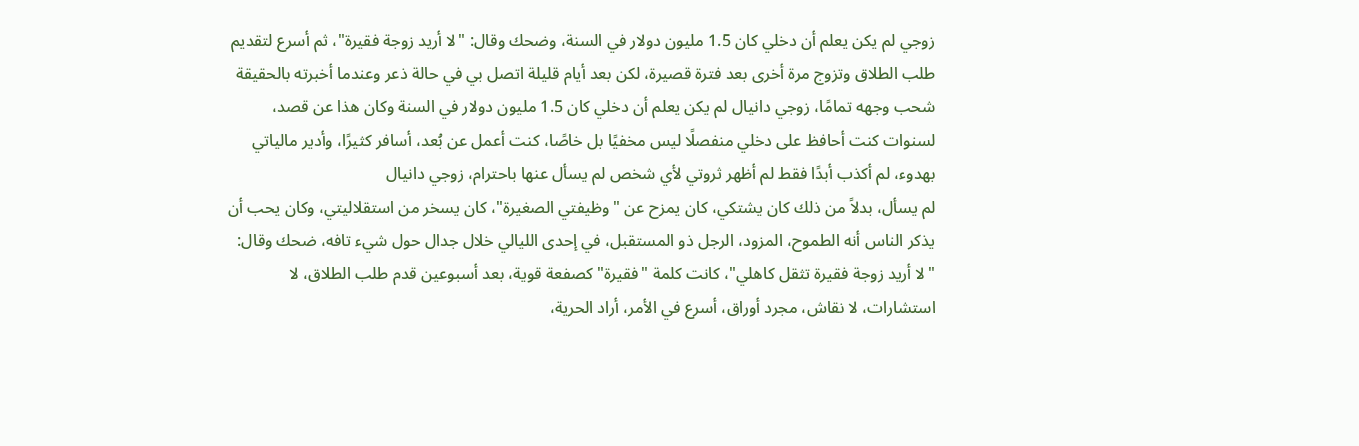زوجي لم يكن يعلم أن دخلي كان 1.5 مليون دولار في السنة، وضحك وقال: "لا أريد زوجة فقيرة"، ثم أسرع لتقديم طلب الطلاق وتزوج مرة أخرى بعد فترة قصيرة، لكن بعد أيام قليلة اتصل بي في حالة ذعر وعندما أخبرته بالحقيقة شحب وجهه تمامًا، زوجي دانيال لم يكن يعلم أن دخلي كان 1.5 مليون دولار في السنة وكان هذا عن قصد، لسنوات كنت أحافظ على دخلي منفصلًا ليس مخفيًا بل خاصًا، كنت أعمل عن بُعد، أسافر كثيرًا، وأدير مالياتي بهدوء، لم أكذب أبدًا فقط لم أظهر ثروتي لأي شخص لم يسأل عنها باحترام، زوجي دانيال
لم يسأل، بدلاً من ذلك كان يشتكي، كان يمزح عن "وظيفتي الصغيرة"، كان يسخر من استقلاليتي، وكان يحب أن يذكر الناس أنه الطموح، المزود، الرجل ذو المستقبل، في إحدى الليالي خلال جدال حول شيء تافه، ضحك وقال: "لا أريد زوجة فقيرة تثقل كاهلي"، كانت كلمة "فقيرة" كصفعة قوية، بعد أسبوعين قدم طلب الطلاق، لا استشارات، لا نقاش، مجرد أوراق، أسرع في الأمر، أراد الحرية،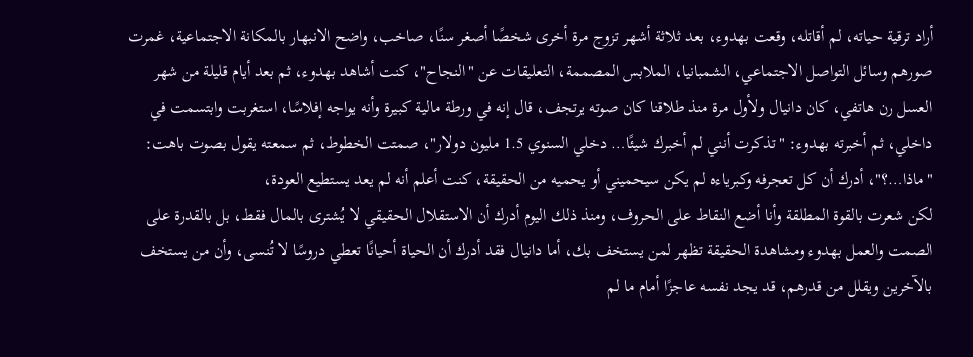أراد ترقية حياته، لم أقاتله، وقعت بهدوء، بعد ثلاثة أشهر تزوج مرة أخرى شخصًا أصغر سنًا، صاخب، واضح الانبهار بالمكانة الاجتماعية، غمرت
صورهم وسائل التواصل الاجتماعي، الشمبانيا، الملابس المصممة، التعليقات عن "النجاح"، كنت أشاهد بهدوء، ثم بعد أيام قليلة من شهر العسل رن هاتفي، كان دانيال ولأول مرة منذ طلاقنا كان صوته يرتجف، قال إنه في ورطة مالية كبيرة وأنه يواجه إفلاسًا، استغربت وابتسمت في داخلي، ثم أخبرته بهدوء: "تذكرت أنني لم أخبرك شيئًا… دخلي السنوي 1.5 مليون دولار"، صمتت الخطوط، ثم سمعته يقول بصوت باهت: "ماذا…؟"، أدرك أن كل تعجرفه وكبرياءه لم يكن سيحميني أو يحميه من الحقيقة، كنت أعلم أنه لم يعد يستطيع العودة،
لكن شعرت بالقوة المطلقة وأنا أضع النقاط على الحروف، ومنذ ذلك اليوم أدرك أن الاستقلال الحقيقي لا يُشترى بالمال فقط، بل بالقدرة على الصمت والعمل بهدوء ومشاهدة الحقيقة تظهر لمن يستخف بك، أما دانيال فقد أدرك أن الحياة أحيانًا تعطي دروسًا لا تُنسى، وأن من يستخف بالآخرين ويقلل من قدرهم، قد يجد نفسه عاجزًا أمام ما لم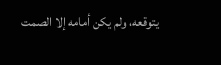يتوقعه، ولم يكن أمامه إلا الصمت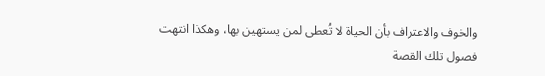والخوف والاعتراف بأن الحياة لا تُعطى لمن يستهين بها، وهكذا انتهت فصول تلك القصة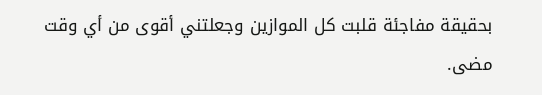بحقيقة مفاجئة قلبت كل الموازين وجعلتني أقوى من أي وقت مضى.